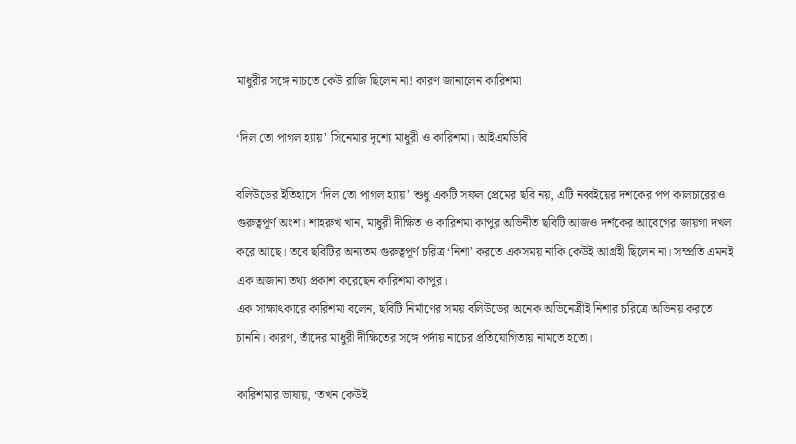মাধুরীর সঙ্গে নাচতে কেউ রাজি ছিলেন না! কারণ জানালেন কারিশমা

‘দিল তো পাগল হ্যায়’ সিনেমার দৃশ্যে মাধুরী ও কারিশমা। আইএমডিবি

বলিউডের ইতিহাসে ‘দিল তো পাগল হ্যায়’ শুধু একটি সফল প্রেমের ছবি নয়, এটি নব্বইয়ের দশকের পপ কালচারেরও গুরুত্বপূর্ণ অংশ। শাহরুখ খান, মাধুরী দীক্ষিত ও কারিশমা কাপুর অভিনীত ছবিটি আজও দর্শকের আবেগের জায়গা দখল করে আছে। তবে ছবিটির অন্যতম গুরুত্বপূর্ণ চরিত্র ‘নিশা’ করতে একসময় নাকি কেউই আগ্রহী ছিলেন না। সম্প্রতি এমনই এক অজানা তথ্য প্রকাশ করেছেন কারিশমা কাপুর।
এক সাক্ষাৎকারে কারিশমা বলেন, ছবিটি নির্মাণের সময় বলিউডের অনেক অভিনেত্রীই নিশার চরিত্রে অভিনয় করতে চাননি। কারণ, তাঁদের মাধুরী দীক্ষিতের সঙ্গে পর্দায় নাচের প্রতিযোগিতায় নামতে হতো।

কারিশমার ভাষায়, ‘তখন কেউই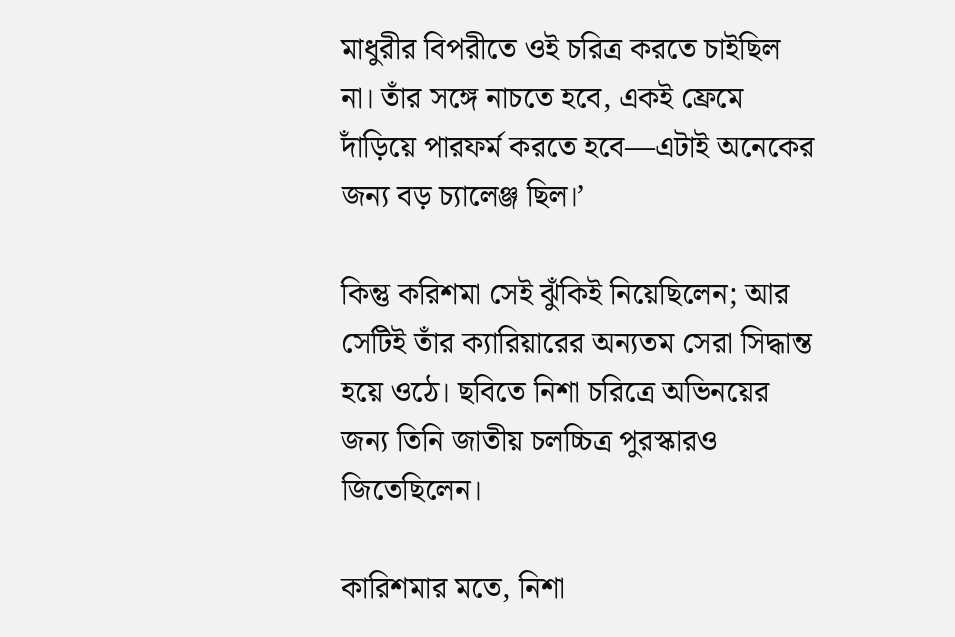মাধুরীর বিপরীতে ওই চরিত্র করতে চাইছিল না। তাঁর সঙ্গে নাচতে হবে, একই ফ্রেমে দাঁড়িয়ে পারফর্ম করতে হবে—এটাই অনেকের জন্য বড় চ্যালেঞ্জ ছিল।’

কিন্তু করিশমা সেই ঝুঁকিই নিয়েছিলেন; আর সেটিই তাঁর ক্যারিয়ারের অন্যতম সেরা সিদ্ধান্ত হয়ে ওঠে। ছবিতে নিশা চরিত্রে অভিনয়ের জন্য তিনি জাতীয় চলচ্চিত্র পুরস্কারও জিতেছিলেন।

কারিশমার মতে, নিশা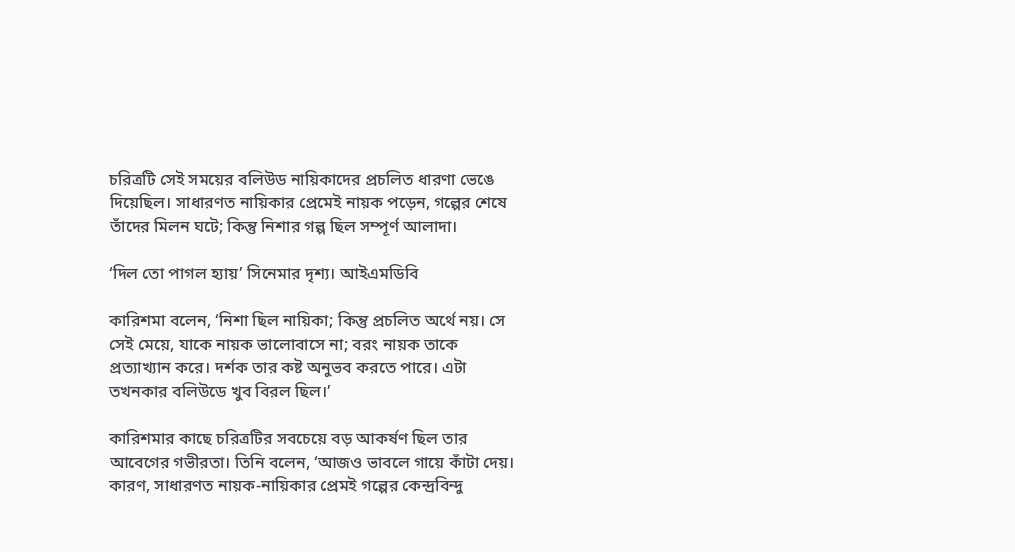চরিত্রটি সেই সময়ের বলিউড নায়িকাদের প্রচলিত ধারণা ভেঙে দিয়েছিল। সাধারণত নায়িকার প্রেমেই নায়ক পড়েন, গল্পের শেষে তাঁদের মিলন ঘটে; কিন্তু নিশার গল্প ছিল সম্পূর্ণ আলাদা।

‘দিল তো পাগল হ্যায়’ সিনেমার দৃশ্য। আইএমডিবি

কারিশমা বলেন, ‘নিশা ছিল নায়িকা; কিন্তু প্রচলিত অর্থে নয়। সে সেই মেয়ে, যাকে নায়ক ভালোবাসে না; বরং নায়ক তাকে প্রত্যাখ্যান করে। দর্শক তার কষ্ট অনুভব করতে পারে। এটা তখনকার বলিউডে খুব বিরল ছিল।’

কারিশমার কাছে চরিত্রটির সবচেয়ে বড় আকর্ষণ ছিল তার আবেগের গভীরতা। তিনি বলেন, ‘আজও ভাবলে গায়ে কাঁটা দেয়। কারণ, সাধারণত নায়ক-নায়িকার প্রেমই গল্পের কেন্দ্রবিন্দু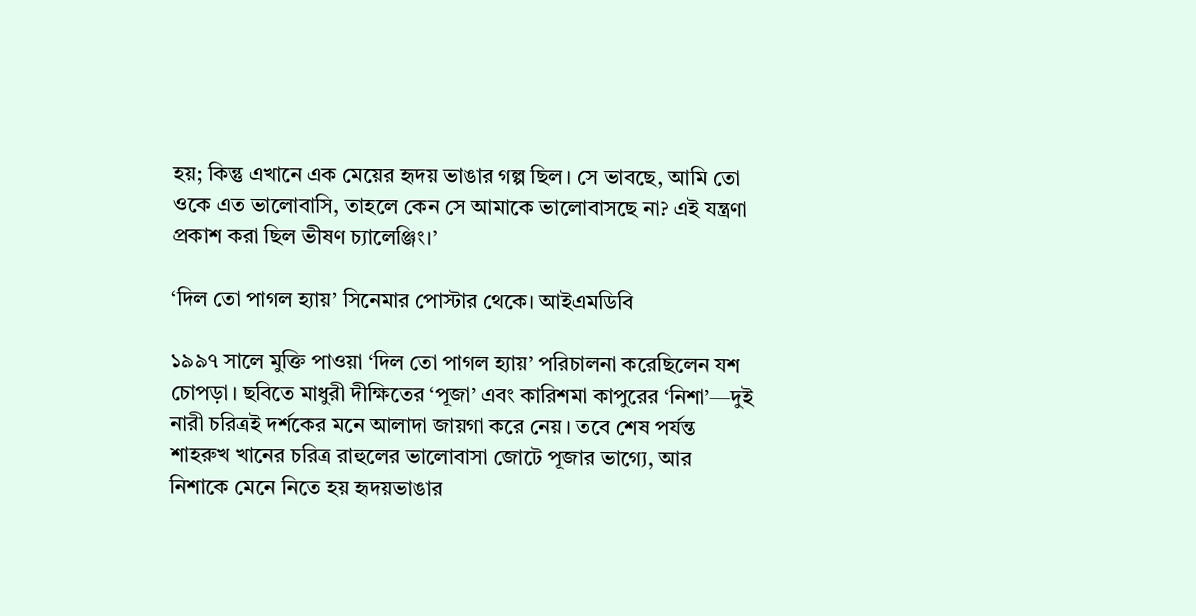হয়; কিন্তু এখানে এক মেয়ের হৃদয় ভাঙার গল্প ছিল। সে ভাবছে, আমি তো ওকে এত ভালোবাসি, তাহলে কেন সে আমাকে ভালোবাসছে না? এই যন্ত্রণা প্রকাশ করা ছিল ভীষণ চ্যালেঞ্জিং।’

‘দিল তো পাগল হ্যায়’ সিনেমার পোস্টার থেকে। আইএমডিবি

১৯৯৭ সালে মুক্তি পাওয়া ‘দিল তো পাগল হ্যায়’ পরিচালনা করেছিলেন যশ চোপড়া। ছবিতে মাধুরী দীক্ষিতের ‘পূজা’ এবং কারিশমা কাপুরের ‘নিশা’—দুই নারী চরিত্রই দর্শকের মনে আলাদা জায়গা করে নেয়। তবে শেষ পর্যন্ত শাহরুখ খানের চরিত্র রাহুলের ভালোবাসা জোটে পূজার ভাগ্যে, আর নিশাকে মেনে নিতে হয় হৃদয়ভাঙার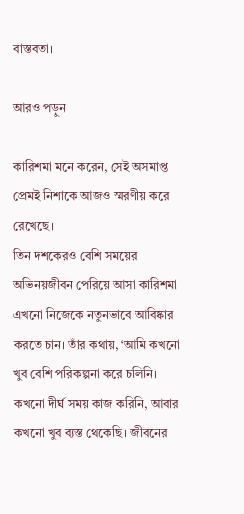বাস্তবতা।

আরও পড়ুন

কারিশমা মনে করেন, সেই অসমাপ্ত প্রেমই নিশাকে আজও স্মরণীয় করে রেখেছে।
তিন দশকেরও বেশি সময়ের অভিনয়জীবন পেরিয়ে আসা কারিশমা এখনো নিজেকে নতুনভাবে আবিষ্কার করতে চান। তাঁর কথায়, ‘আমি কখনো খুব বেশি পরিকল্পনা করে চলিনি। কখনো দীর্ঘ সময় কাজ করিনি, আবার কখনো খুব ব্যস্ত থেকেছি। জীবনের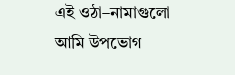এই ওঠা–নামাগুলো আমি উপভোগ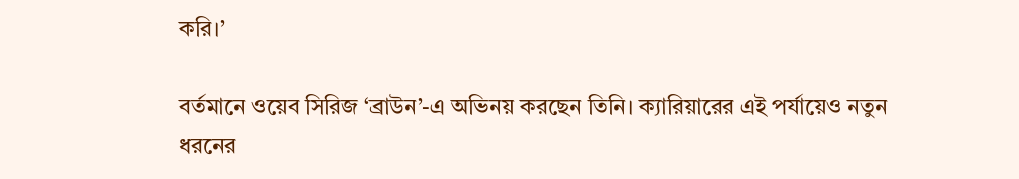করি।’

বর্তমানে ওয়েব সিরিজ ‘ব্রাউন’-এ অভিনয় করছেন তিনি। ক্যারিয়ারের এই পর্যায়েও নতুন ধরনের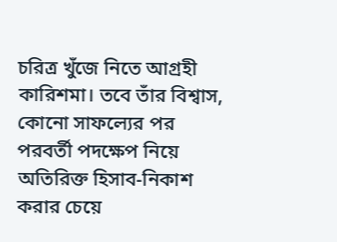চরিত্র খুঁজে নিতে আগ্রহী কারিশমা। তবে তাঁর বিশ্বাস, কোনো সাফল্যের পর পরবর্তী পদক্ষেপ নিয়ে অতিরিক্ত হিসাব-নিকাশ করার চেয়ে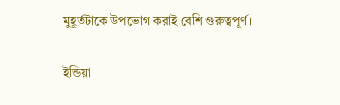মুহূর্তটাকে উপভোগ করাই বেশি গুরুত্বপূর্ণ।

ইন্ডিয়া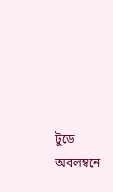টুডে অবলম্বনে